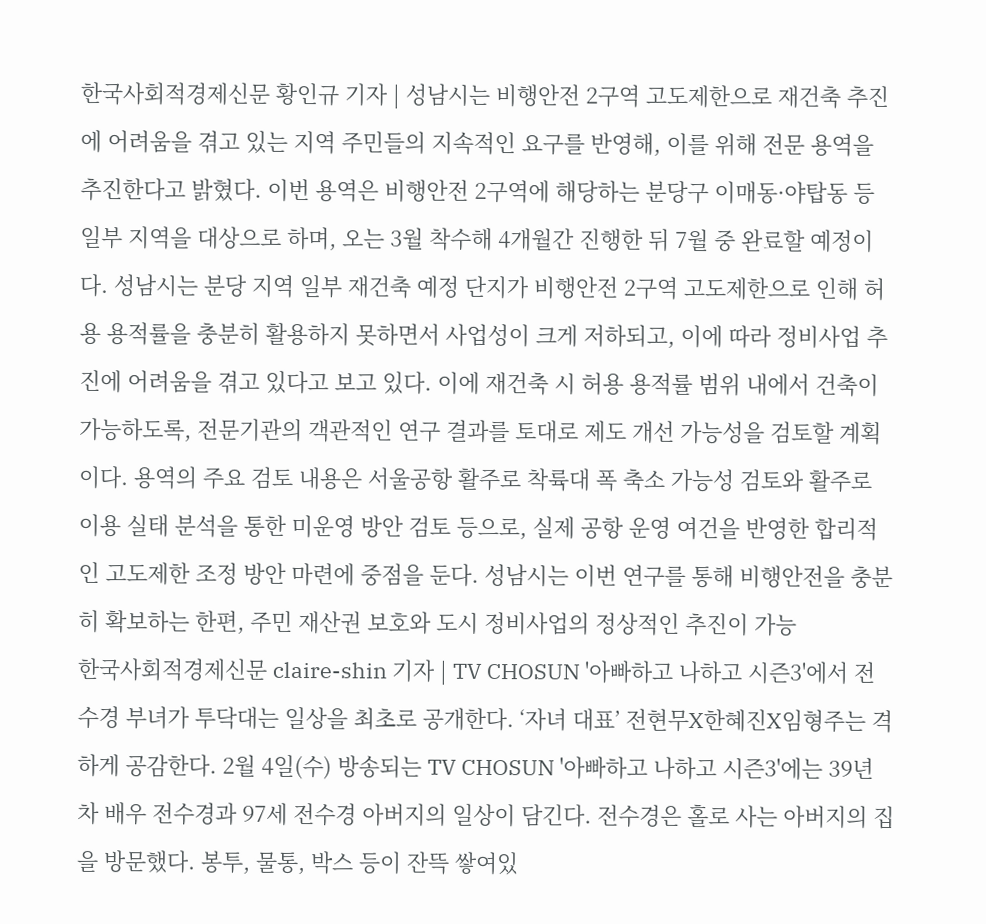한국사회적경제신문 황인규 기자 | 성남시는 비행안전 2구역 고도제한으로 재건축 추진에 어려움을 겪고 있는 지역 주민들의 지속적인 요구를 반영해, 이를 위해 전문 용역을 추진한다고 밝혔다. 이번 용역은 비행안전 2구역에 해당하는 분당구 이매동·야탑동 등 일부 지역을 대상으로 하며, 오는 3월 착수해 4개월간 진행한 뒤 7월 중 완료할 예정이다. 성남시는 분당 지역 일부 재건축 예정 단지가 비행안전 2구역 고도제한으로 인해 허용 용적률을 충분히 활용하지 못하면서 사업성이 크게 저하되고, 이에 따라 정비사업 추진에 어려움을 겪고 있다고 보고 있다. 이에 재건축 시 허용 용적률 범위 내에서 건축이 가능하도록, 전문기관의 객관적인 연구 결과를 토대로 제도 개선 가능성을 검토할 계획이다. 용역의 주요 검토 내용은 서울공항 활주로 착륙대 폭 축소 가능성 검토와 활주로 이용 실태 분석을 통한 미운영 방안 검토 등으로, 실제 공항 운영 여건을 반영한 합리적인 고도제한 조정 방안 마련에 중점을 둔다. 성남시는 이번 연구를 통해 비행안전을 충분히 확보하는 한편, 주민 재산권 보호와 도시 정비사업의 정상적인 추진이 가능
한국사회적경제신문 claire-shin 기자 | TV CHOSUN '아빠하고 나하고 시즌3'에서 전수경 부녀가 투닥대는 일상을 최초로 공개한다. ‘자녀 대표’ 전현무X한혜진X임형주는 격하게 공감한다. 2월 4일(수) 방송되는 TV CHOSUN '아빠하고 나하고 시즌3'에는 39년 차 배우 전수경과 97세 전수경 아버지의 일상이 담긴다. 전수경은 홀로 사는 아버지의 집을 방문했다. 봉투, 물통, 박스 등이 잔뜩 쌓여있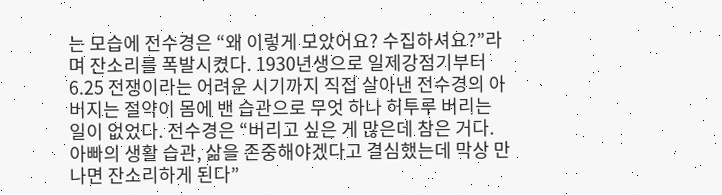는 모습에 전수경은 “왜 이렇게 모았어요? 수집하셔요?”라며 잔소리를 폭발시켰다. 1930년생으로 일제강점기부터 6.25 전쟁이라는 어려운 시기까지 직접 살아낸 전수경의 아버지는 절약이 몸에 밴 습관으로 무엇 하나 허투루 버리는 일이 없었다. 전수경은 “버리고 싶은 게 많은데 참은 거다. 아빠의 생활 습관, 삶을 존중해야겠다고 결심했는데 막상 만나면 잔소리하게 된다”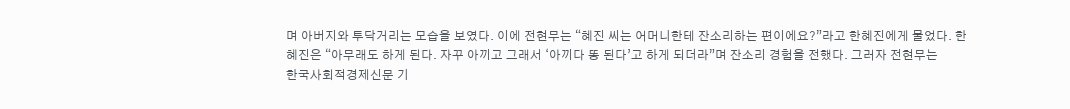며 아버지와 투닥거리는 모습을 보였다. 이에 전현무는 “혜진 씨는 어머니한테 잔소리하는 편이에요?”라고 한혜진에게 물었다. 한혜진은 “아무래도 하게 된다. 자꾸 아끼고 그래서 ‘아끼다 똥 된다’고 하게 되더라”며 잔소리 경험을 전했다. 그러자 전현무는
한국사회적경제신문 기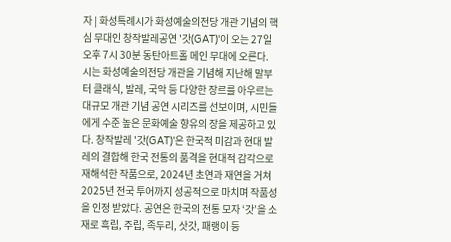자 | 화성특례시가 화성예술의전당 개관 기념의 핵심 무대인 창작발레공연 '갓(GAT)'이 오는 27일 오후 7시 30분 동탄아트홀 메인 무대에 오른다. 시는 화성예술의전당 개관을 기념해 지난해 말부터 클래식, 발레, 국악 등 다양한 장르를 아우르는 대규모 개관 기념 공연 시리즈를 선보이며, 시민들에게 수준 높은 문화예술 향유의 장을 제공하고 있다. 창작발레 '갓(GAT)'은 한국적 미감과 현대 발레의 결합해 한국 전통의 품격을 현대적 감각으로 재해석한 작품으로, 2024년 초연과 재연을 거쳐 2025년 전국 투어까지 성공적으로 마치며 작품성을 인정 받았다. 공연은 한국의 전통 모자 ‘갓’을 소재로 흑립, 주립, 족두리, 삿갓, 패랭이 등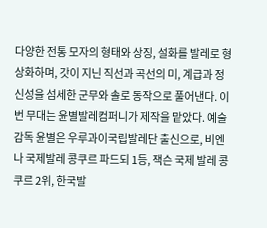다양한 전통 모자의 형태와 상징, 설화를 발레로 형상화하며, 갓이 지닌 직선과 곡선의 미, 계급과 정신성을 섬세한 군무와 솔로 동작으로 풀어낸다. 이번 무대는 윤별발레컴퍼니가 제작을 맡았다. 예술감독 윤별은 우루과이국립발레단 출신으로, 비엔나 국제발레 콩쿠르 파드되 1등, 잭슨 국제 발레 콩쿠르 2위, 한국발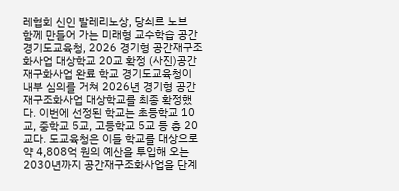레협회 신인 발레리노상, 당쇠르 노브
함께 만들어 가는 미래형 교수학습 공간 경기도교육청, 2026 경기형 공간재구조화사업 대상학교 20교 확정 (사진)공간재구화사업 완료 학교 경기도교육청이 내부 심의를 거쳐 2026년 경기형 공간재구조화사업 대상학교를 최종 확정했다. 이번에 선정된 학교는 초등학교 10교, 중학교 5교, 고등학교 5교 등 총 20교다. 도교육청은 이들 학교를 대상으로 약 4,808억 원의 예산을 투입해 오는 2030년까지 공간재구조화사업을 단계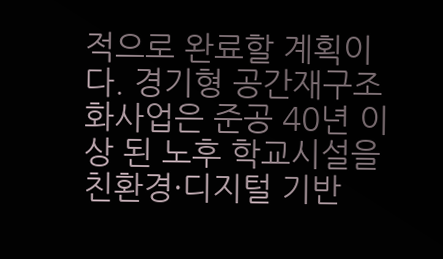적으로 완료할 계획이다. 경기형 공간재구조화사업은 준공 40년 이상 된 노후 학교시설을 친환경·디지털 기반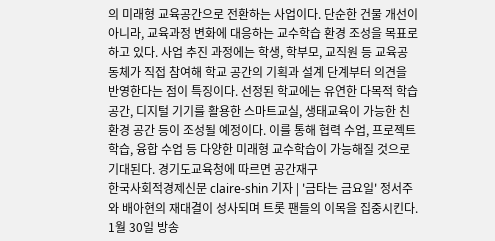의 미래형 교육공간으로 전환하는 사업이다. 단순한 건물 개선이 아니라, 교육과정 변화에 대응하는 교수학습 환경 조성을 목표로 하고 있다. 사업 추진 과정에는 학생, 학부모, 교직원 등 교육공동체가 직접 참여해 학교 공간의 기획과 설계 단계부터 의견을 반영한다는 점이 특징이다. 선정된 학교에는 유연한 다목적 학습공간, 디지털 기기를 활용한 스마트교실, 생태교육이 가능한 친환경 공간 등이 조성될 예정이다. 이를 통해 협력 수업, 프로젝트 학습, 융합 수업 등 다양한 미래형 교수학습이 가능해질 것으로 기대된다. 경기도교육청에 따르면 공간재구
한국사회적경제신문 claire-shin 기자 | '금타는 금요일' 정서주와 배아현의 재대결이 성사되며 트롯 팬들의 이목을 집중시킨다. 1월 30일 방송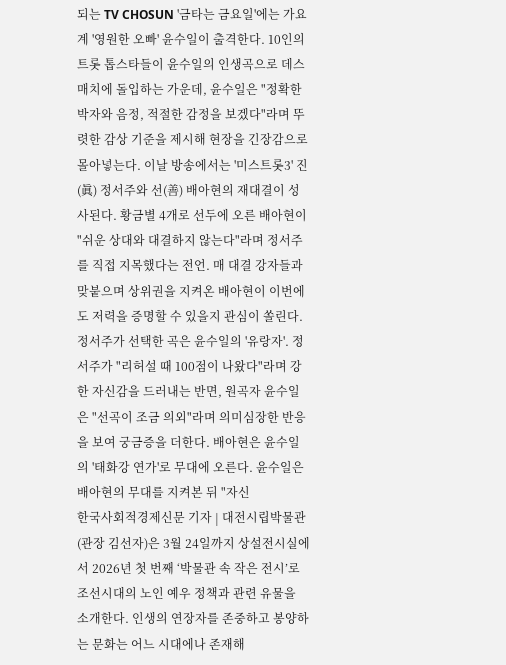되는 TV CHOSUN '금타는 금요일'에는 가요계 '영원한 오빠' 윤수일이 출격한다. 10인의 트롯 톱스타들이 윤수일의 인생곡으로 데스매치에 돌입하는 가운데, 윤수일은 "정확한 박자와 음정, 적절한 감정을 보겠다"라며 뚜렷한 감상 기준을 제시해 현장을 긴장감으로 몰아넣는다. 이날 방송에서는 '미스트롯3' 진(眞) 정서주와 선(善) 배아현의 재대결이 성사된다. 황금별 4개로 선두에 오른 배아현이 "쉬운 상대와 대결하지 않는다"라며 정서주를 직접 지목했다는 전언. 매 대결 강자들과 맞붙으며 상위권을 지켜온 배아현이 이번에도 저력을 증명할 수 있을지 관심이 쏠린다. 정서주가 선택한 곡은 윤수일의 '유랑자'. 정서주가 "리허설 때 100점이 나왔다"라며 강한 자신감을 드러내는 반면, 원곡자 윤수일은 "선곡이 조금 의외"라며 의미심장한 반응을 보여 궁금증을 더한다. 배아현은 윤수일의 '태화강 연가'로 무대에 오른다. 윤수일은 배아현의 무대를 지켜본 뒤 "자신
한국사회적경제신문 기자 | 대전시립박물관(관장 김선자)은 3월 24일까지 상설전시실에서 2026년 첫 번째 ‘박물관 속 작은 전시’로 조선시대의 노인 예우 정책과 관련 유물을 소개한다. 인생의 연장자를 존중하고 봉양하는 문화는 어느 시대에나 존재해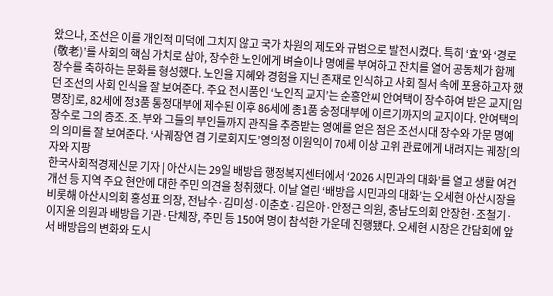왔으나, 조선은 이를 개인적 미덕에 그치지 않고 국가 차원의 제도와 규범으로 발전시켰다. 특히 ‘효’와 ‘경로(敬老)’를 사회의 핵심 가치로 삼아, 장수한 노인에게 벼슬이나 명예를 부여하고 잔치를 열어 공동체가 함께 장수를 축하하는 문화를 형성했다. 노인을 지혜와 경험을 지닌 존재로 인식하고 사회 질서 속에 포용하고자 했던 조선의 사회 인식을 잘 보여준다. 주요 전시품인 ‘노인직 교지’는 순흥안씨 안여택이 장수하여 받은 교지[임명장]로, 82세에 정3품 통정대부에 제수된 이후 86세에 종1품 숭정대부에 이르기까지의 교지이다. 안여택의 장수로 그의 증조․조․부와 그들의 부인들까지 관직을 추증받는 영예를 얻은 점은 조선시대 장수와 가문 명예의 의미를 잘 보여준다. ‘사궤장연 겸 기로회지도’영의정 이원익이 70세 이상 고위 관료에게 내려지는 궤장[의자와 지팡
한국사회적경제신문 기자 | 아산시는 29일 배방읍 행정복지센터에서 ‘2026 시민과의 대화’를 열고 생활 여건 개선 등 지역 주요 현안에 대한 주민 의견을 청취했다. 이날 열린 ‘배방읍 시민과의 대화’는 오세현 아산시장을 비롯해 아산시의회 홍성표 의장, 전남수·김미성·이춘호·김은아·안정근 의원, 충남도의회 안장헌·조철기·이지윤 의원과 배방읍 기관·단체장, 주민 등 150여 명이 참석한 가운데 진행됐다. 오세현 시장은 간담회에 앞서 배방읍의 변화와 도시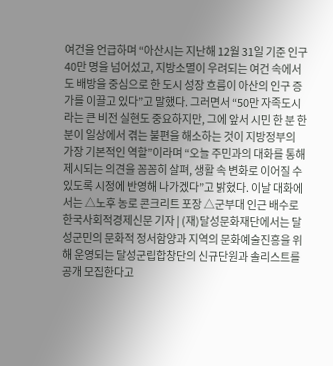여건을 언급하며 “아산시는 지난해 12월 31일 기준 인구 40만 명을 넘어섰고, 지방소멸이 우려되는 여건 속에서도 배방을 중심으로 한 도시 성장 흐름이 아산의 인구 증가를 이끌고 있다”고 말했다. 그러면서 “50만 자족도시라는 큰 비전 실현도 중요하지만, 그에 앞서 시민 한 분 한 분이 일상에서 겪는 불편을 해소하는 것이 지방정부의 가장 기본적인 역할”이라며 “오늘 주민과의 대화를 통해 제시되는 의견을 꼼꼼히 살펴, 생활 속 변화로 이어질 수 있도록 시정에 반영해 나가겠다”고 밝혔다. 이날 대화에서는 △노후 농로 콘크리트 포장 △군부대 인근 배수로
한국사회적경제신문 기자 | (재)달성문화재단에서는 달성군민의 문화적 정서함양과 지역의 문화예술진흥을 위해 운영되는 달성군립합창단의 신규단원과 솔리스트를 공개 모집한다고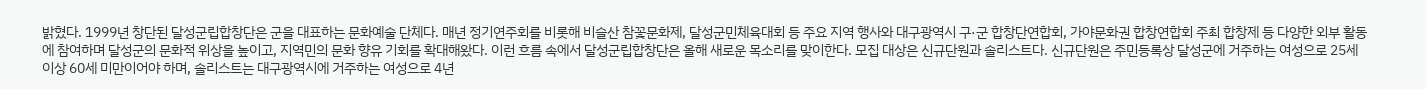밝혔다. 1999년 창단된 달성군립합창단은 군을 대표하는 문화예술 단체다. 매년 정기연주회를 비롯해 비슬산 참꽃문화제, 달성군민체육대회 등 주요 지역 행사와 대구광역시 구·군 합창단연합회, 가야문화권 합창연합회 주최 합창제 등 다양한 외부 활동에 참여하며 달성군의 문화적 위상을 높이고, 지역민의 문화 향유 기회를 확대해왔다. 이런 흐름 속에서 달성군립합창단은 올해 새로운 목소리를 맞이한다. 모집 대상은 신규단원과 솔리스트다. 신규단원은 주민등록상 달성군에 거주하는 여성으로 25세 이상 60세 미만이어야 하며, 솔리스트는 대구광역시에 거주하는 여성으로 4년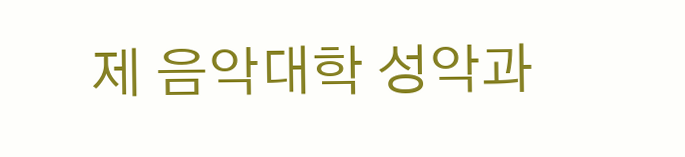제 음악대학 성악과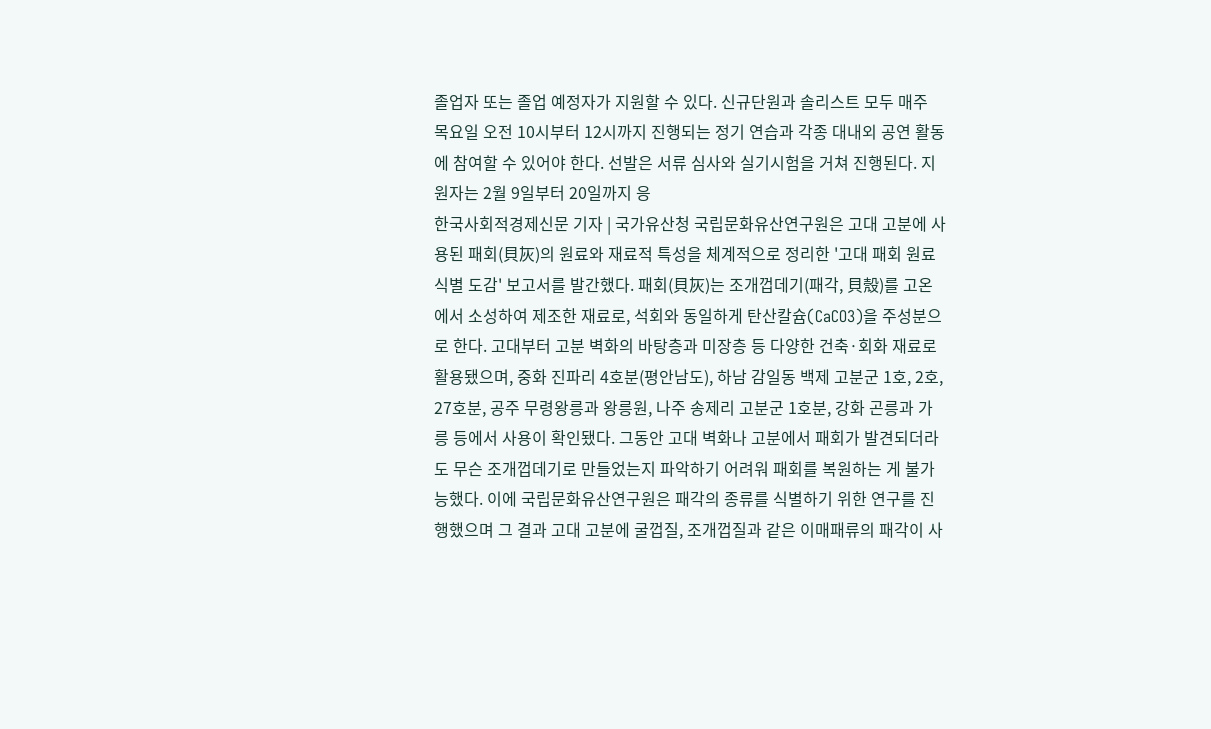졸업자 또는 졸업 예정자가 지원할 수 있다. 신규단원과 솔리스트 모두 매주 목요일 오전 10시부터 12시까지 진행되는 정기 연습과 각종 대내외 공연 활동에 참여할 수 있어야 한다. 선발은 서류 심사와 실기시험을 거쳐 진행된다. 지원자는 2월 9일부터 20일까지 응
한국사회적경제신문 기자 | 국가유산청 국립문화유산연구원은 고대 고분에 사용된 패회(貝灰)의 원료와 재료적 특성을 체계적으로 정리한 '고대 패회 원료 식별 도감' 보고서를 발간했다. 패회(貝灰)는 조개껍데기(패각, 貝殼)를 고온에서 소성하여 제조한 재료로, 석회와 동일하게 탄산칼슘(CaCO3)을 주성분으로 한다. 고대부터 고분 벽화의 바탕층과 미장층 등 다양한 건축·회화 재료로 활용됐으며, 중화 진파리 4호분(평안남도), 하남 감일동 백제 고분군 1호, 2호, 27호분, 공주 무령왕릉과 왕릉원, 나주 송제리 고분군 1호분, 강화 곤릉과 가릉 등에서 사용이 확인됐다. 그동안 고대 벽화나 고분에서 패회가 발견되더라도 무슨 조개껍데기로 만들었는지 파악하기 어려워 패회를 복원하는 게 불가능했다. 이에 국립문화유산연구원은 패각의 종류를 식별하기 위한 연구를 진행했으며 그 결과 고대 고분에 굴껍질, 조개껍질과 같은 이매패류의 패각이 사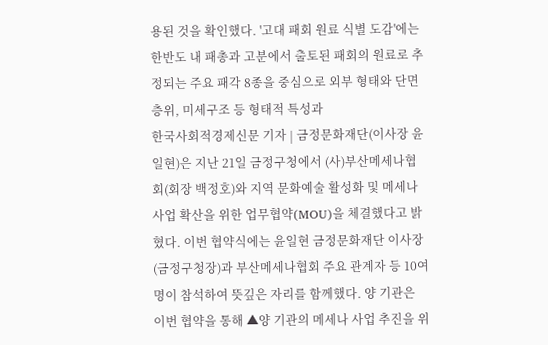용된 것을 확인했다. '고대 패회 원료 식별 도감'에는 한반도 내 패총과 고분에서 출토된 패회의 원료로 추정되는 주요 패각 8종을 중심으로 외부 형태와 단면 층위, 미세구조 등 형태적 특성과
한국사회적경제신문 기자 | 금정문화재단(이사장 윤일현)은 지난 21일 금정구청에서 (사)부산메세나협회(회장 백정호)와 지역 문화예술 활성화 및 메세나 사업 확산을 위한 업무협약(MOU)을 체결했다고 밝혔다. 이번 협약식에는 윤일현 금정문화재단 이사장(금정구청장)과 부산메세나협회 주요 관계자 등 10여 명이 참석하여 뜻깊은 자리를 함께했다. 양 기관은 이번 협약을 통해 ▲양 기관의 메세나 사업 추진을 위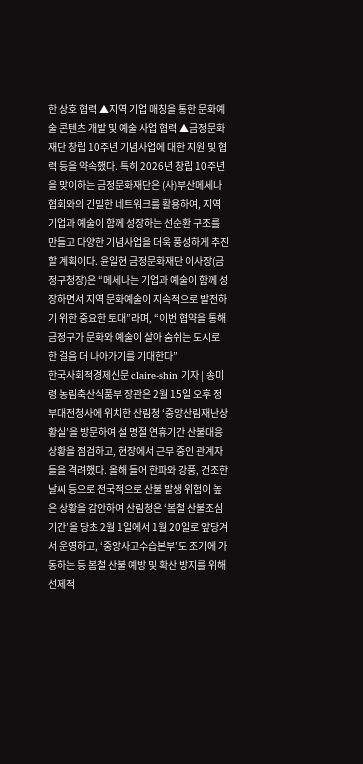한 상호 협력 ▲지역 기업 매칭을 통한 문화예술 콘텐츠 개발 및 예술 사업 협력 ▲금정문화재단 창립 10주년 기념사업에 대한 지원 및 협력 등을 약속했다. 특히 2026년 창립 10주년을 맞이하는 금정문화재단은 (사)부산메세나협회와의 긴밀한 네트워크를 활용하여, 지역 기업과 예술이 함께 성장하는 선순환 구조를 만들고 다양한 기념사업을 더욱 풍성하게 추진할 계획이다. 윤일현 금정문화재단 이사장(금정구청장)은 “메세나는 기업과 예술이 함께 성장하면서 지역 문화예술이 지속적으로 발전하기 위한 중요한 토대”라며, “이번 협약을 통해 금정구가 문화와 예술이 살아 숨쉬는 도시로 한 걸음 더 나아가기를 기대한다”
한국사회적경제신문 claire-shin 기자 | 송미령 농림축산식품부 장관은 2월 15일 오후 정부대전청사에 위치한 산림청 ‘중앙산림재난상황실’을 방문하여 설 명절 연휴기간 산불대응 상황을 점검하고, 현장에서 근무 중인 관계자들을 격려했다. 올해 들어 한파와 강풍, 건조한 날씨 등으로 전국적으로 산불 발생 위험이 높은 상황을 감안하여 산림청은 ‘봄철 산불조심기간’을 당초 2월 1일에서 1월 20일로 앞당겨서 운영하고, ‘중앙사고수습본부’도 조기에 가동하는 등 봄철 산불 예방 및 확산 방지를 위해 선제적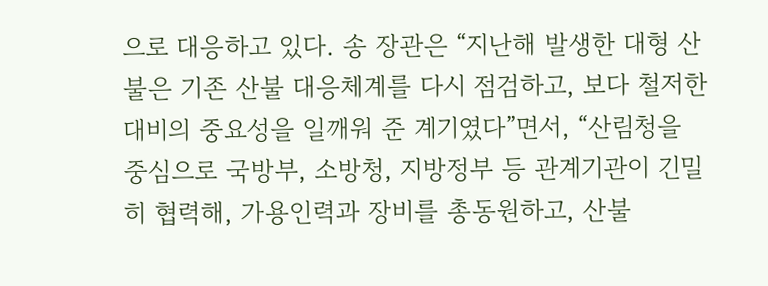으로 대응하고 있다. 송 장관은 “지난해 발생한 대형 산불은 기존 산불 대응체계를 다시 점검하고, 보다 철저한 대비의 중요성을 일깨워 준 계기였다”면서, “산림청을 중심으로 국방부, 소방청, 지방정부 등 관계기관이 긴밀히 협력해, 가용인력과 장비를 총동원하고, 산불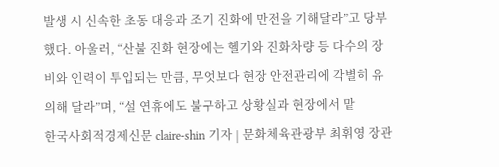발생 시 신속한 초동 대응과 조기 진화에 만전을 기해달라”고 당부했다. 아울러, “산불 진화 현장에는 헬기와 진화차량 등 다수의 장비와 인력이 투입되는 만큼, 무엇보다 현장 안전관리에 각별히 유의해 달라”며, “설 연휴에도 불구하고 상황실과 현장에서 맡
한국사회적경제신문 claire-shin 기자 | 문화체육관광부 최휘영 장관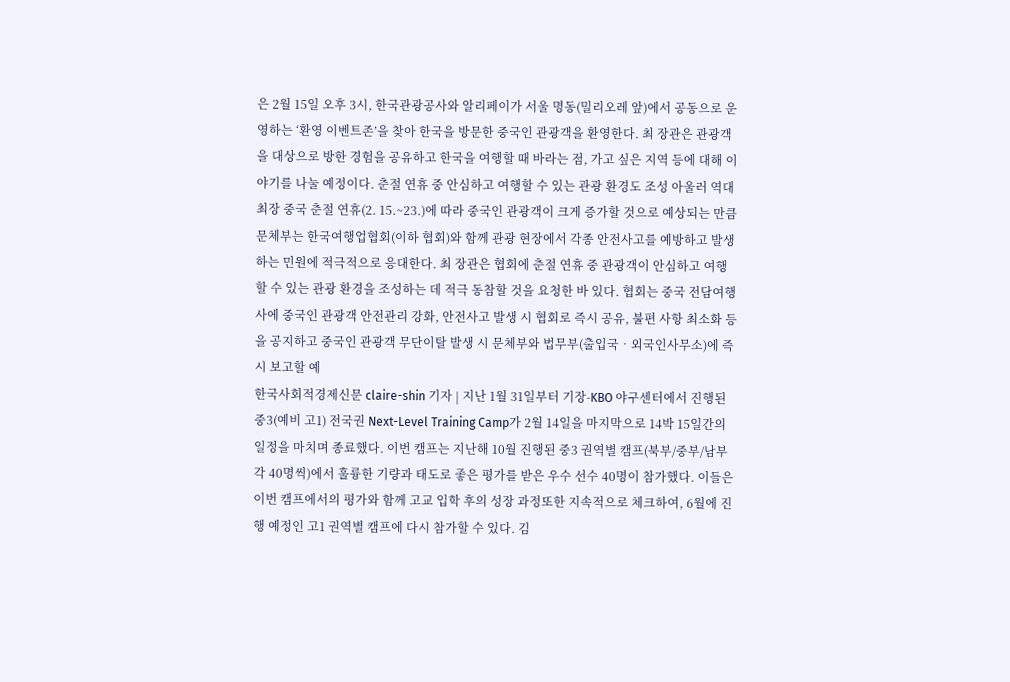은 2월 15일 오후 3시, 한국관광공사와 알리페이가 서울 명동(밀리오레 앞)에서 공동으로 운영하는 ‘환영 이벤트존’을 찾아 한국을 방문한 중국인 관광객을 환영한다. 최 장관은 관광객을 대상으로 방한 경험을 공유하고 한국을 여행할 때 바라는 점, 가고 싶은 지역 등에 대해 이야기를 나눌 예정이다. 춘절 연휴 중 안심하고 여행할 수 있는 관광 환경도 조성 아울러 역대 최장 중국 춘절 연휴(2. 15.~23.)에 따라 중국인 관광객이 크게 증가할 것으로 예상되는 만큼 문체부는 한국여행업협회(이하 협회)와 함께 관광 현장에서 각종 안전사고를 예방하고 발생하는 민원에 적극적으로 응대한다. 최 장관은 협회에 춘절 연휴 중 관광객이 안심하고 여행할 수 있는 관광 환경을 조성하는 데 적극 동참할 것을 요청한 바 있다. 협회는 중국 전담여행사에 중국인 관광객 안전관리 강화, 안전사고 발생 시 협회로 즉시 공유, 불편 사항 최소화 등을 공지하고 중국인 관광객 무단이탈 발생 시 문체부와 법무부(출입국‧외국인사무소)에 즉시 보고할 예
한국사회적경제신문 claire-shin 기자 | 지난 1월 31일부터 기장-KBO 야구센터에서 진행된 중3(예비 고1) 전국권 Next-Level Training Camp가 2월 14일을 마지막으로 14박 15일간의 일정을 마치며 종료했다. 이번 캠프는 지난해 10월 진행된 중3 권역별 캠프(북부/중부/남부 각 40명씩)에서 훌륭한 기량과 태도로 좋은 평가를 받은 우수 선수 40명이 참가했다. 이들은 이번 캠프에서의 평가와 함께 고교 입학 후의 성장 과정또한 지속적으로 체크하여, 6월에 진행 예정인 고1 권역별 캠프에 다시 참가할 수 있다. 김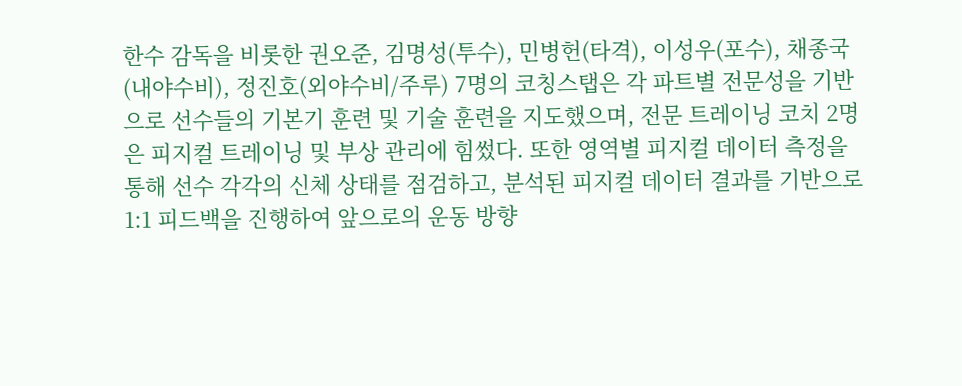한수 감독을 비롯한 권오준, 김명성(투수), 민병헌(타격), 이성우(포수), 채종국(내야수비), 정진호(외야수비/주루) 7명의 코칭스탭은 각 파트별 전문성을 기반으로 선수들의 기본기 훈련 및 기술 훈련을 지도했으며, 전문 트레이닝 코치 2명은 피지컬 트레이닝 및 부상 관리에 힘썼다. 또한 영역별 피지컬 데이터 측정을 통해 선수 각각의 신체 상태를 점검하고, 분석된 피지컬 데이터 결과를 기반으로 1:1 피드백을 진행하여 앞으로의 운동 방향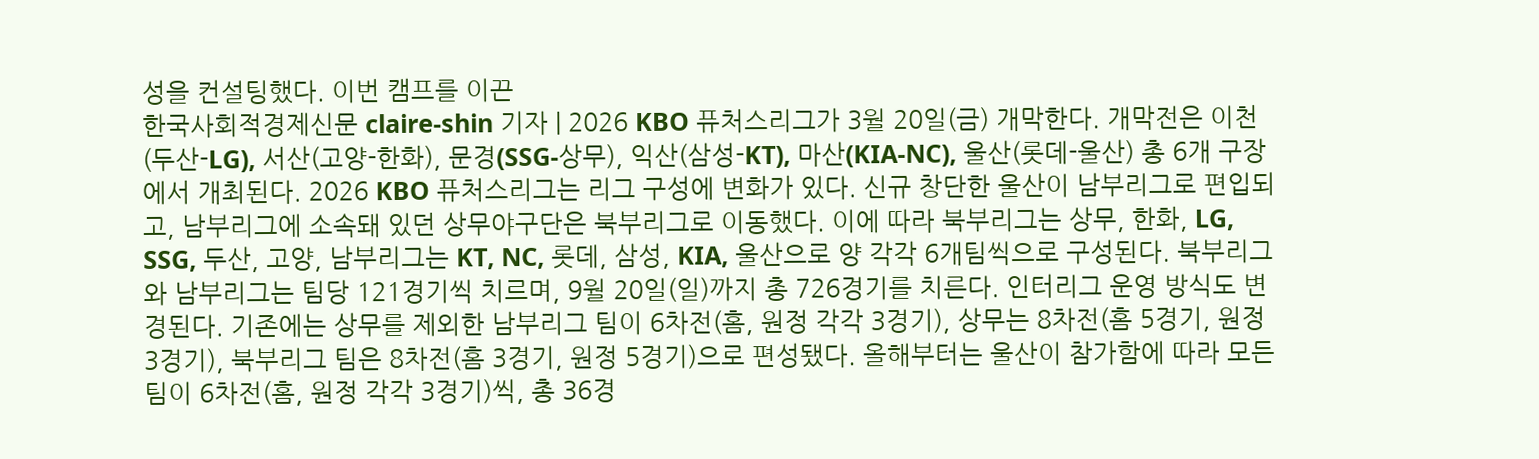성을 컨설팅했다. 이번 캠프를 이끈
한국사회적경제신문 claire-shin 기자 | 2026 KBO 퓨처스리그가 3월 20일(금) 개막한다. 개막전은 이천(두산-LG), 서산(고양-한화), 문경(SSG-상무), 익산(삼성-KT), 마산(KIA-NC), 울산(롯데-울산) 총 6개 구장에서 개최된다. 2026 KBO 퓨처스리그는 리그 구성에 변화가 있다. 신규 창단한 울산이 남부리그로 편입되고, 남부리그에 소속돼 있던 상무야구단은 북부리그로 이동했다. 이에 따라 북부리그는 상무, 한화, LG, SSG, 두산, 고양, 남부리그는 KT, NC, 롯데, 삼성, KIA, 울산으로 양 각각 6개팀씩으로 구성된다. 북부리그와 남부리그는 팀당 121경기씩 치르며, 9월 20일(일)까지 총 726경기를 치른다. 인터리그 운영 방식도 변경된다. 기존에는 상무를 제외한 남부리그 팀이 6차전(홈, 원정 각각 3경기), 상무는 8차전(홈 5경기, 원정 3경기), 북부리그 팀은 8차전(홈 3경기, 원정 5경기)으로 편성됐다. 올해부터는 울산이 참가함에 따라 모든 팀이 6차전(홈, 원정 각각 3경기)씩, 총 36경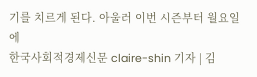기를 치르게 된다. 아울러 이번 시즌부터 월요일에
한국사회적경제신문 claire-shin 기자 | 김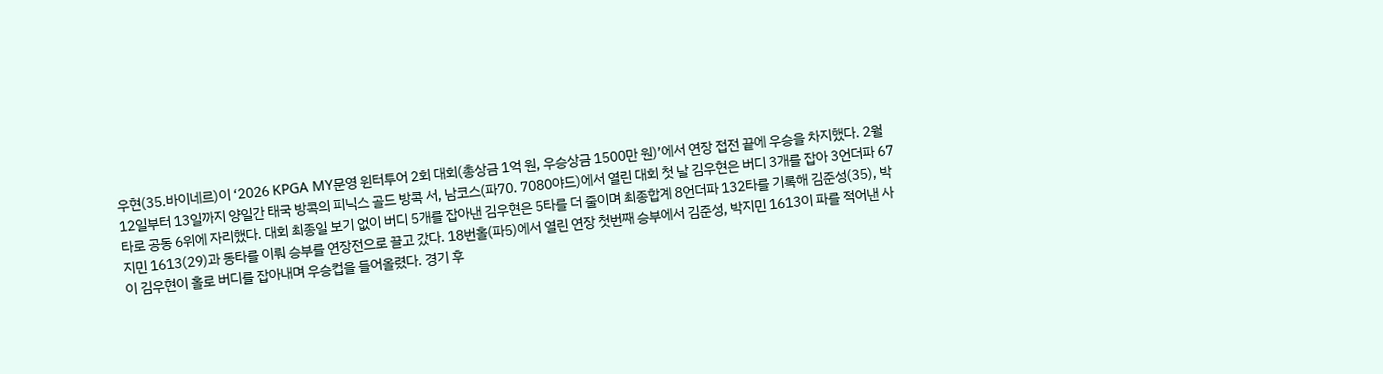우현(35.바이네르)이 ‘2026 KPGA MY문영 윈터투어 2회 대회(총상금 1억 원, 우승상금 1500만 원)’에서 연장 접전 끝에 우승을 차지했다. 2월 12일부터 13일까지 양일간 태국 방콕의 피닉스 골드 방콕 서, 남코스(파70. 7080야드)에서 열린 대회 첫 날 김우현은 버디 3개를 잡아 3언더파 67타로 공동 6위에 자리했다. 대회 최종일 보기 없이 버디 5개를 잡아낸 김우현은 5타를 더 줄이며 최종합계 8언더파 132타를 기록해 김준성(35), 박지민 1613(29)과 동타를 이뤄 승부를 연장전으로 끌고 갔다. 18번홀(파5)에서 열린 연장 첫번째 승부에서 김준성, 박지민 1613이 파를 적어낸 사이 김우현이 홀로 버디를 잡아내며 우승컵을 들어올렸다. 경기 후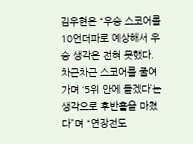김우현은 “우승 스코어를 10언더파로 예상해서 우승 생각은 전혀 못했다. 차근차근 스코어를 줄여가며 ‘5위 안에 들겠다’는 생각으로 후반홀을 마쳤다”며 “연장전도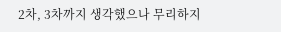2차, 3차까지 생각했으나 무리하지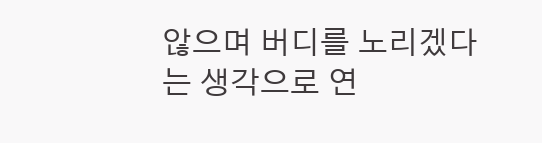않으며 버디를 노리겠다는 생각으로 연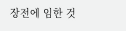장전에 임한 것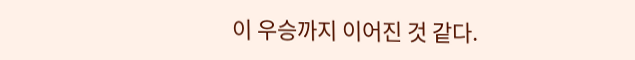이 우승까지 이어진 것 같다.